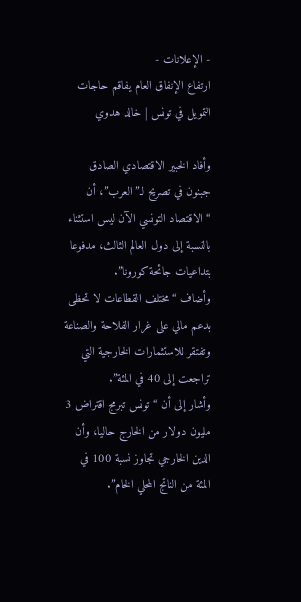- الإعلانات -
ارتفاع الإنفاق العام يفاقم حاجات التمويل في تونس | خالد هدوي

وأفاد الخبير الاقتصادي الصادق جبنون في تصريح لـ”العرب”، أن “الاقتصاد التونسي الآن ليس استثناء بالنسبة إلى دول العالم الثالث، مدفوعا بتداعيات جائحة كورونا”.
وأضاف “مختلف القطاعات لا تحظى بدعم مالي على غرار الفلاحة والصناعة وتفتقر للاستثمارات الخارجية التي تراجعت إلى 40 في المئة”.
وأشار إلى أن “تونس تبرمج اقتراض 3 مليون دولار من الخارج حاليا، وأن الدين الخارجي تجاوز نسبة 100 في المئة من الناتج المحلي الخام”.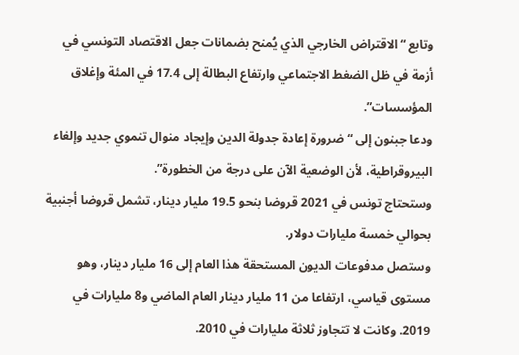وتابع “الاقتراض الخارجي الذي يُمنح بضمانات جعل الاقتصاد التونسي في أزمة في ظل الضغط الاجتماعي وارتفاع البطالة إلى 17.4 في المئة وإغلاق المؤسسات”.
ودعا جبنون إلى “ضرورة إعادة جدولة الدين وإيجاد منوال تنموي جديد وإلغاء البيروقراطية، لأن الوضعية الآن على درجة من الخطورة”.
وستحتاج تونس في 2021 قروضا بنحو 19.5 مليار دينار، تشمل قروضا أجنبية بحوالي خمسة مليارات دولار.
وستصل مدفوعات الديون المستحقة هذا العام إلى 16 مليار دينار، وهو مستوى قياسي، ارتفاعا من 11 مليار دينار العام الماضي و8 مليارات في 2019. وكانت لا تتجاوز ثلاثة مليارات في 2010.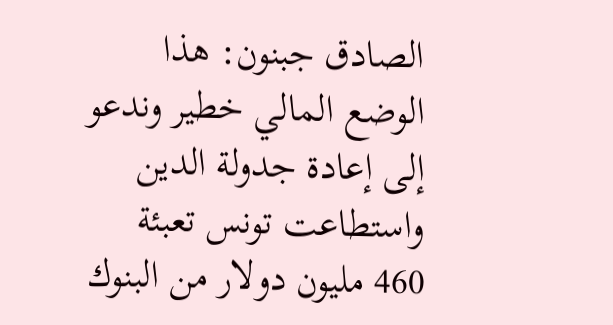الصادق جبنون: هذا الوضع المالي خطير وندعو إلى إعادة جدولة الدين
واستطاعت تونس تعبئة 460 مليون دولار من البنوك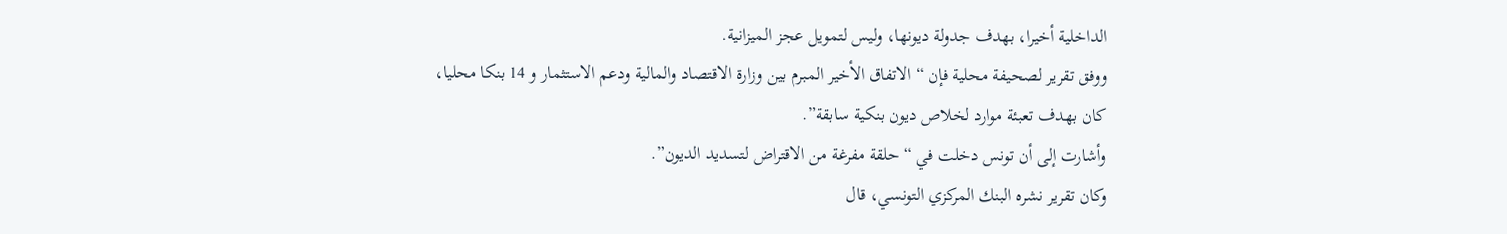الداخلية أخيرا، بهدف جدولة ديونها، وليس لتمويل عجز الميزانية.
ووفق تقرير لصحيفة محلية فإن “الاتفاق الأخير المبرم بين وزارة الاقتصاد والمالية ودعم الاستثمار و 14 بنكا محليا، كان بهدف تعبئة موارد لخلاص ديون بنكية سابقة”.
وأشارت إلى أن تونس دخلت في “حلقة مفرغة من الاقتراض لتسديد الديون”.
وكان تقرير نشره البنك المركزي التونسي، قال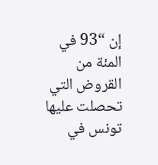إن “93 في المئة من القروض التي تحصلت عليها تونس في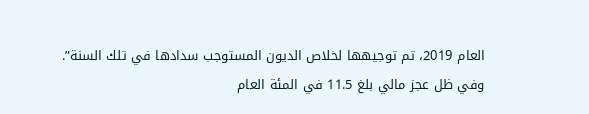العام 2019، تم توجيهها لخلاص الديون المستوجب سدادها في تلك السنة”.
وفي ظل عجز مالي بلغ 11.5 في المئة العام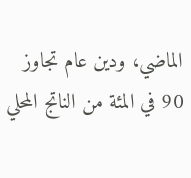الماضي، ودين عام تجاوز 90 في المئة من الناتج المحلي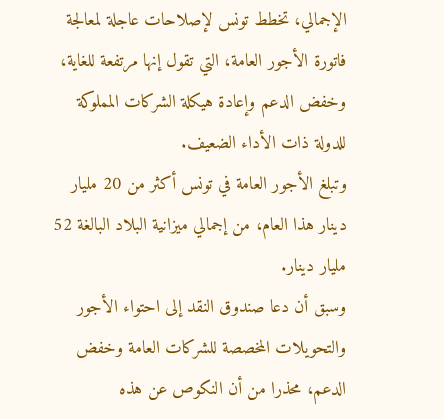الإجمالي، تخطط تونس لإصلاحات عاجلة لمعالجة فاتورة الأجور العامة، التي تقول إنها مرتفعة للغاية، وخفض الدعم وإعادة هيكلة الشركات المملوكة للدولة ذات الأداء الضعيف.
وتبلغ الأجور العامة في تونس أكثر من 20 مليار دينار هذا العام، من إجمالي ميزانية البلاد البالغة 52 مليار دينار.
وسبق أن دعا صندوق النقد إلى احتواء الأجور والتحويلات المخصصة للشركات العامة وخفض الدعم، محذرا من أن النكوص عن هذه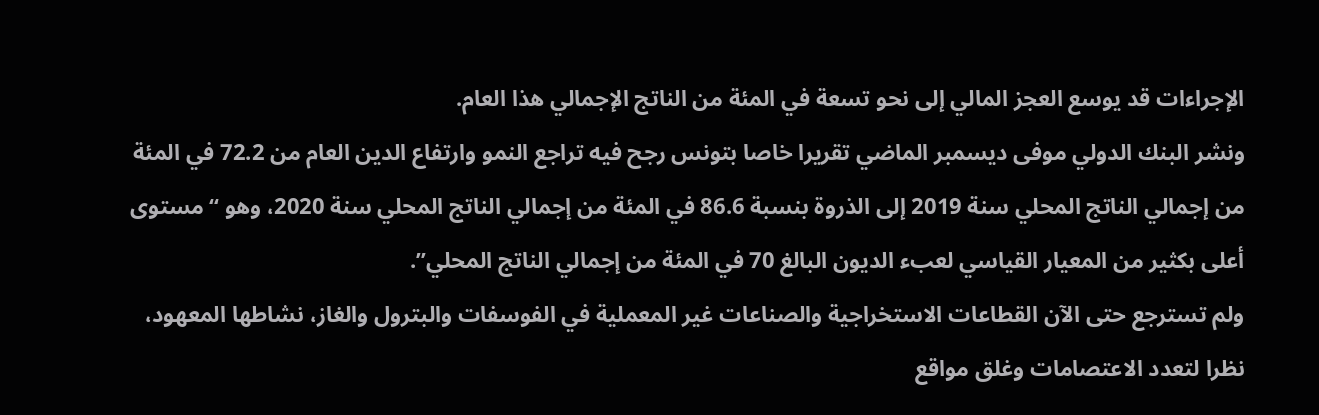الإجراءات قد يوسع العجز المالي إلى نحو تسعة في المئة من الناتج الإجمالي هذا العام.
ونشر البنك الدولي موفى ديسمبر الماضي تقريرا خاصا بتونس رجح فيه تراجع النمو وارتفاع الدين العام من 72.2 في المئة من إجمالي الناتج المحلي سنة 2019 إلى الذروة بنسبة 86.6 في المئة من إجمالي الناتج المحلي سنة 2020، وهو “مستوى أعلى بكثير من المعيار القياسي لعبء الديون البالغ 70 في المئة من إجمالي الناتج المحلي”.
ولم تسترجع حتى الآن القطاعات الاستخراجية والصناعات غير المعملية في الفوسفات والبترول والغاز، نشاطها المعهود، نظرا لتعدد الاعتصامات وغلق مواقع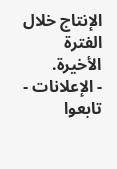الإنتاج خلال الفترة الأخيرة.
- الإعلانات -
تابعوا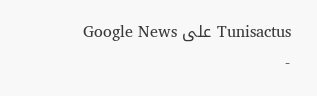Tunisactus على Google News
-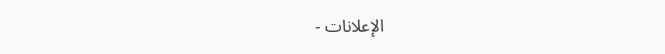الإعلانات -